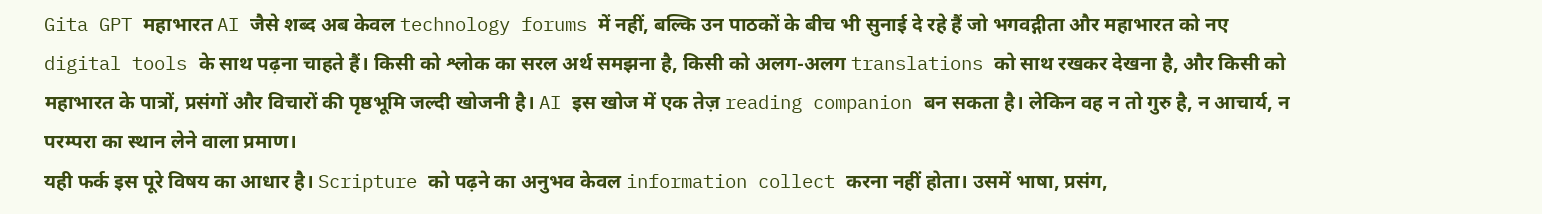Gita GPT महाभारत AI जैसे शब्द अब केवल technology forums में नहीं, बल्कि उन पाठकों के बीच भी सुनाई दे रहे हैं जो भगवद्गीता और महाभारत को नए digital tools के साथ पढ़ना चाहते हैं। किसी को श्लोक का सरल अर्थ समझना है, किसी को अलग-अलग translations को साथ रखकर देखना है, और किसी को महाभारत के पात्रों, प्रसंगों और विचारों की पृष्ठभूमि जल्दी खोजनी है। AI इस खोज में एक तेज़ reading companion बन सकता है। लेकिन वह न तो गुरु है, न आचार्य, न परम्परा का स्थान लेने वाला प्रमाण।
यही फर्क इस पूरे विषय का आधार है। Scripture को पढ़ने का अनुभव केवल information collect करना नहीं होता। उसमें भाषा, प्रसंग,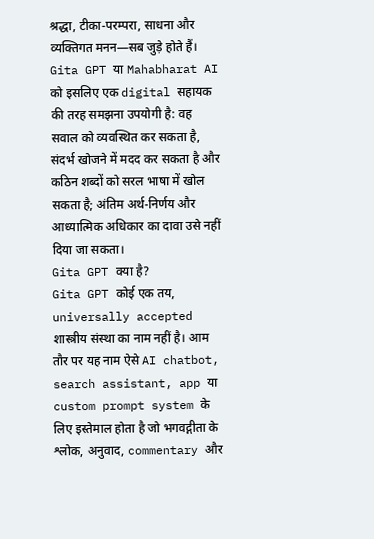श्रद्धा, टीका-परम्परा, साधना और व्यक्तिगत मनन—सब जुड़े होते हैं। Gita GPT या Mahabharat AI को इसलिए एक digital सहायक की तरह समझना उपयोगी है: वह सवाल को व्यवस्थित कर सकता है, संदर्भ खोजने में मदद कर सकता है और कठिन शब्दों को सरल भाषा में खोल सकता है; अंतिम अर्थ-निर्णय और आध्यात्मिक अधिकार का दावा उसे नहीं दिया जा सकता।
Gita GPT क्या है?
Gita GPT कोई एक तय, universally accepted शास्त्रीय संस्था का नाम नहीं है। आम तौर पर यह नाम ऐसे AI chatbot, search assistant, app या custom prompt system के लिए इस्तेमाल होता है जो भगवद्गीता के श्लोक, अनुवाद, commentary और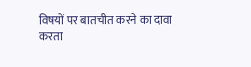विषयों पर बातचीत करने का दावा करता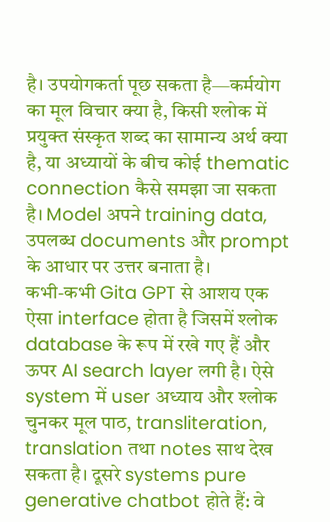है। उपयोगकर्ता पूछ सकता है—कर्मयोग का मूल विचार क्या है, किसी श्लोक में प्रयुक्त संस्कृत शब्द का सामान्य अर्थ क्या है, या अध्यायों के बीच कोई thematic connection कैसे समझा जा सकता है। Model अपने training data, उपलब्ध documents और prompt के आधार पर उत्तर बनाता है।
कभी-कभी Gita GPT से आशय एक ऐसा interface होता है जिसमें श्लोक database के रूप में रखे गए हैं और ऊपर AI search layer लगी है। ऐसे system में user अध्याय और श्लोक चुनकर मूल पाठ, transliteration, translation तथा notes साथ देख सकता है। दूसरे systems pure generative chatbot होते हैं: वे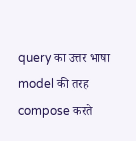query का उत्तर भाषा model की तरह compose करते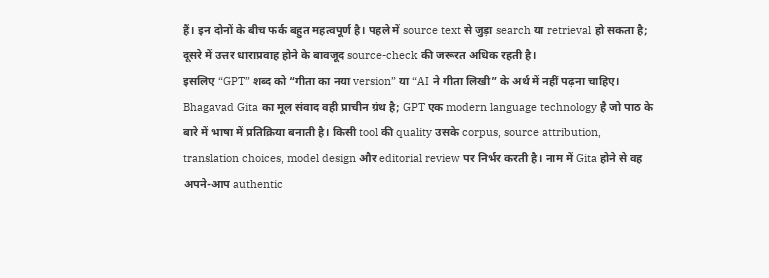हैं। इन दोनों के बीच फर्क बहुत महत्वपूर्ण है। पहले में source text से जुड़ा search या retrieval हो सकता है; दूसरे में उत्तर धाराप्रवाह होने के बावजूद source-check की जरूरत अधिक रहती है।
इसलिए “GPT” शब्द को “गीता का नया version” या “AI ने गीता लिखी” के अर्थ में नहीं पढ़ना चाहिए। Bhagavad Gita का मूल संवाद वही प्राचीन ग्रंथ है; GPT एक modern language technology है जो पाठ के बारे में भाषा में प्रतिक्रिया बनाती है। किसी tool की quality उसके corpus, source attribution, translation choices, model design और editorial review पर निर्भर करती है। नाम में Gita होने से वह अपने-आप authentic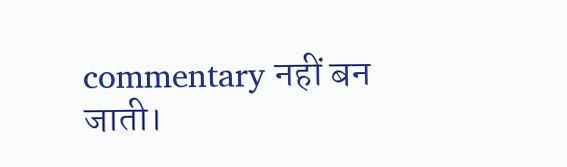commentary नहीं बन जाती।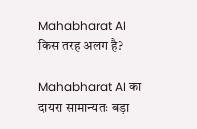Mahabharat AI किस तरह अलग है?

Mahabharat AI का दायरा सामान्यतः बड़ा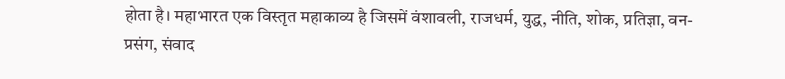होता है। महाभारत एक विस्तृत महाकाव्य है जिसमें वंशावली, राजधर्म, युद्ध, नीति, शोक, प्रतिज्ञा, वन-प्रसंग, संवाद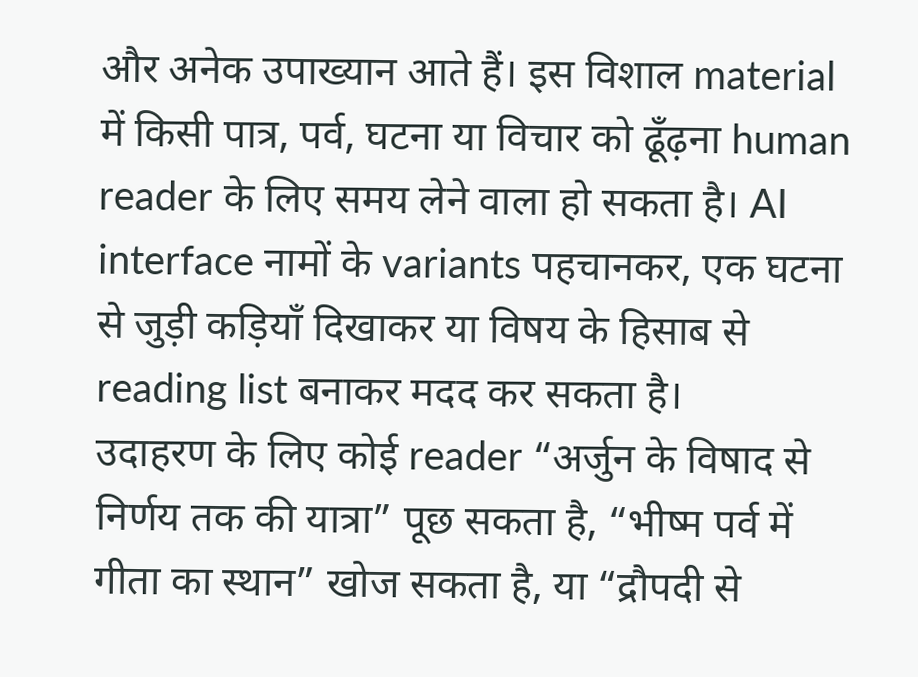और अनेक उपाख्यान आते हैं। इस विशाल material में किसी पात्र, पर्व, घटना या विचार को ढूँढ़ना human reader के लिए समय लेने वाला हो सकता है। AI interface नामों के variants पहचानकर, एक घटना से जुड़ी कड़ियाँ दिखाकर या विषय के हिसाब से reading list बनाकर मदद कर सकता है।
उदाहरण के लिए कोई reader “अर्जुन के विषाद से निर्णय तक की यात्रा” पूछ सकता है, “भीष्म पर्व में गीता का स्थान” खोज सकता है, या “द्रौपदी से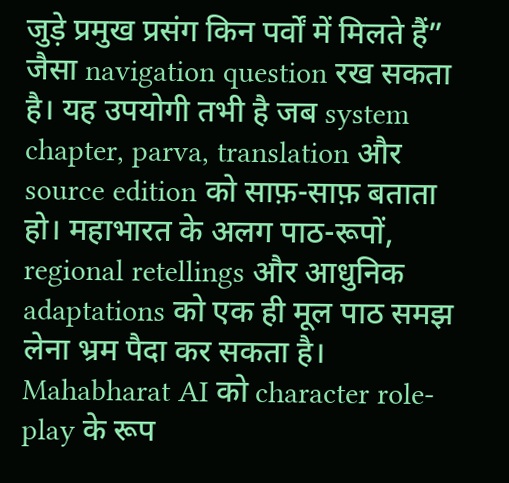जुड़े प्रमुख प्रसंग किन पर्वों में मिलते हैं” जैसा navigation question रख सकता है। यह उपयोगी तभी है जब system chapter, parva, translation और source edition को साफ़-साफ़ बताता हो। महाभारत के अलग पाठ-रूपों, regional retellings और आधुनिक adaptations को एक ही मूल पाठ समझ लेना भ्रम पैदा कर सकता है।
Mahabharat AI को character role-play के रूप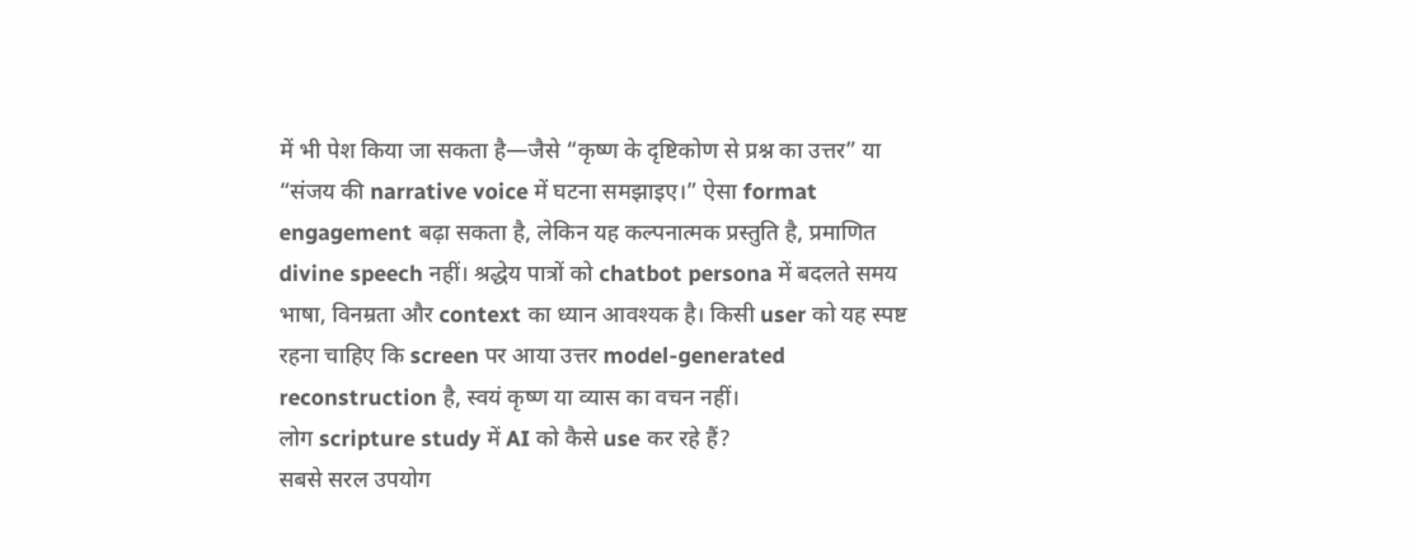में भी पेश किया जा सकता है—जैसे “कृष्ण के दृष्टिकोण से प्रश्न का उत्तर” या “संजय की narrative voice में घटना समझाइए।” ऐसा format engagement बढ़ा सकता है, लेकिन यह कल्पनात्मक प्रस्तुति है, प्रमाणित divine speech नहीं। श्रद्धेय पात्रों को chatbot persona में बदलते समय भाषा, विनम्रता और context का ध्यान आवश्यक है। किसी user को यह स्पष्ट रहना चाहिए कि screen पर आया उत्तर model-generated reconstruction है, स्वयं कृष्ण या व्यास का वचन नहीं।
लोग scripture study में AI को कैसे use कर रहे हैं?
सबसे सरल उपयोग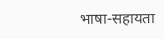भाषा-सहायता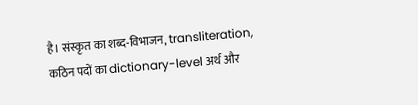है। संस्कृत का शब्द-विभाजन, transliteration, कठिन पदों का dictionary-level अर्थ और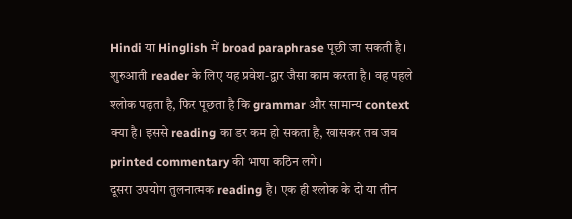Hindi या Hinglish में broad paraphrase पूछी जा सकती है। शुरुआती reader के लिए यह प्रवेश-द्वार जैसा काम करता है। वह पहले श्लोक पढ़ता है, फिर पूछता है कि grammar और सामान्य context क्या है। इससे reading का डर कम हो सकता है, खासकर तब जब printed commentary की भाषा कठिन लगे।
दूसरा उपयोग तुलनात्मक reading है। एक ही श्लोक के दो या तीन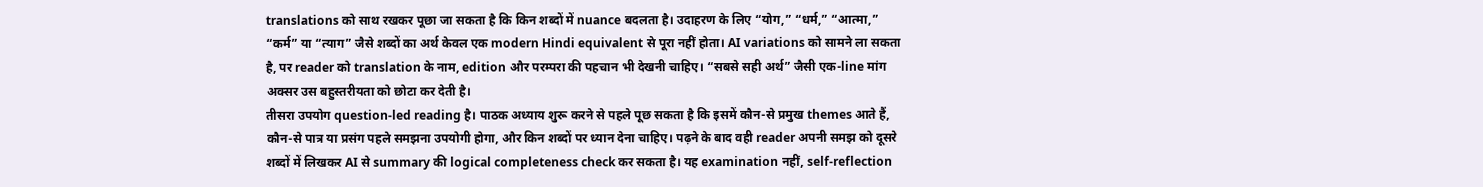translations को साथ रखकर पूछा जा सकता है कि किन शब्दों में nuance बदलता है। उदाहरण के लिए “योग,” “धर्म,” “आत्मा,” “कर्म” या “त्याग” जैसे शब्दों का अर्थ केवल एक modern Hindi equivalent से पूरा नहीं होता। AI variations को सामने ला सकता है, पर reader को translation के नाम, edition और परम्परा की पहचान भी देखनी चाहिए। “सबसे सही अर्थ” जैसी एक-line मांग अक्सर उस बहुस्तरीयता को छोटा कर देती है।
तीसरा उपयोग question-led reading है। पाठक अध्याय शुरू करने से पहले पूछ सकता है कि इसमें कौन-से प्रमुख themes आते हैं, कौन-से पात्र या प्रसंग पहले समझना उपयोगी होगा, और किन शब्दों पर ध्यान देना चाहिए। पढ़ने के बाद वही reader अपनी समझ को दूसरे शब्दों में लिखकर AI से summary की logical completeness check कर सकता है। यह examination नहीं, self-reflection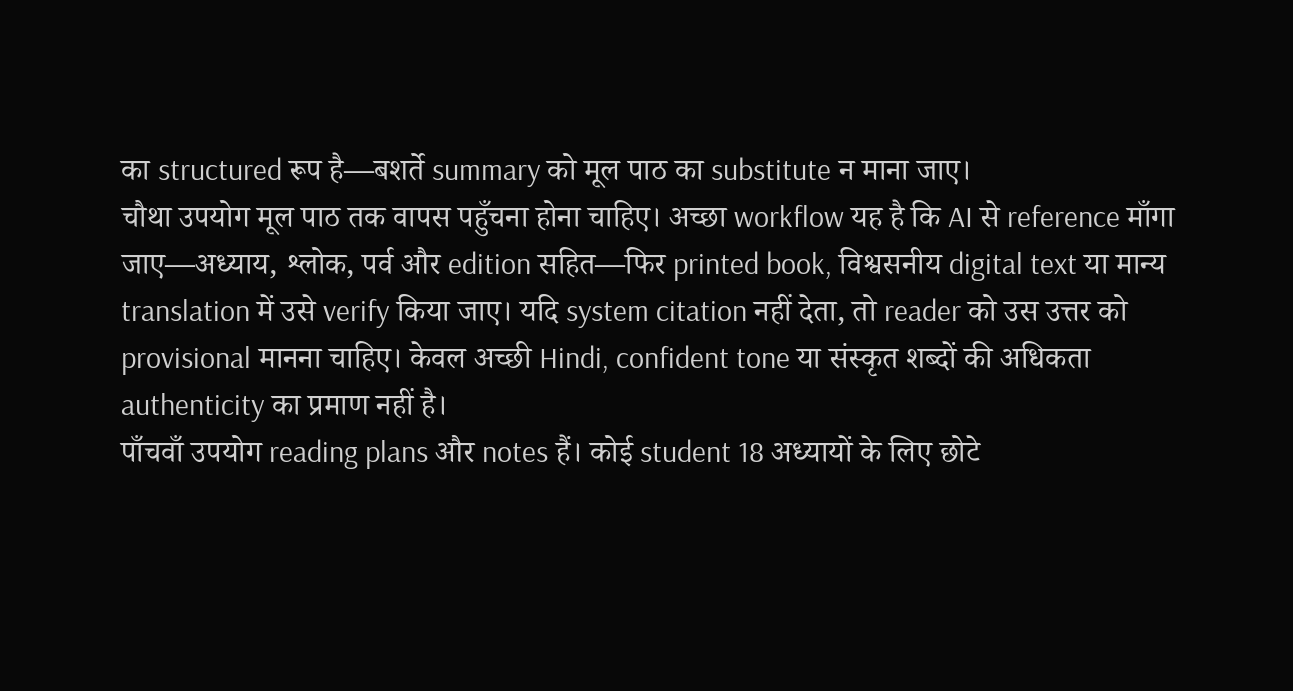का structured रूप है—बशर्ते summary को मूल पाठ का substitute न माना जाए।
चौथा उपयोग मूल पाठ तक वापस पहुँचना होना चाहिए। अच्छा workflow यह है कि AI से reference माँगा जाए—अध्याय, श्लोक, पर्व और edition सहित—फिर printed book, विश्वसनीय digital text या मान्य translation में उसे verify किया जाए। यदि system citation नहीं देता, तो reader को उस उत्तर को provisional मानना चाहिए। केवल अच्छी Hindi, confident tone या संस्कृत शब्दों की अधिकता authenticity का प्रमाण नहीं है।
पाँचवाँ उपयोग reading plans और notes हैं। कोई student 18 अध्यायों के लिए छोटे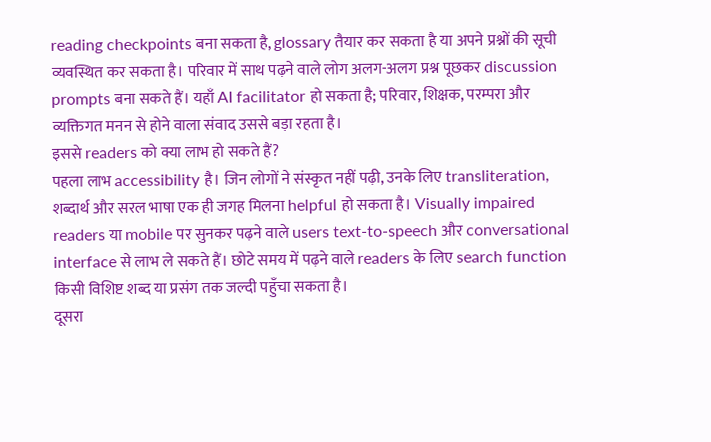reading checkpoints बना सकता है, glossary तैयार कर सकता है या अपने प्रश्नों की सूची व्यवस्थित कर सकता है। परिवार में साथ पढ़ने वाले लोग अलग-अलग प्रश्न पूछकर discussion prompts बना सकते हैं। यहाँ AI facilitator हो सकता है; परिवार, शिक्षक, परम्परा और व्यक्तिगत मनन से होने वाला संवाद उससे बड़ा रहता है।
इससे readers को क्या लाभ हो सकते हैं?
पहला लाभ accessibility है। जिन लोगों ने संस्कृत नहीं पढ़ी, उनके लिए transliteration, शब्दार्थ और सरल भाषा एक ही जगह मिलना helpful हो सकता है। Visually impaired readers या mobile पर सुनकर पढ़ने वाले users text-to-speech और conversational interface से लाभ ले सकते हैं। छोटे समय में पढ़ने वाले readers के लिए search function किसी विशिष्ट शब्द या प्रसंग तक जल्दी पहुँचा सकता है।
दूसरा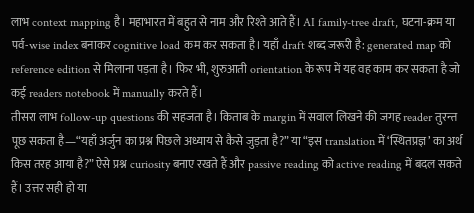लाभ context mapping है। महाभारत में बहुत से नाम और रिश्ते आते हैं। AI family-tree draft, घटना-क्रम या पर्व-wise index बनाकर cognitive load कम कर सकता है। यहाँ draft शब्द जरूरी है: generated map को reference edition से मिलाना पड़ता है। फिर भी, शुरुआती orientation के रूप में यह वह काम कर सकता है जो कई readers notebook में manually करते हैं।
तीसरा लाभ follow-up questions की सहजता है। किताब के margin में सवाल लिखने की जगह reader तुरन्त पूछ सकता है—“यहाँ अर्जुन का प्रश्न पिछले अध्याय से कैसे जुड़ता है?” या “इस translation में ‘स्थितप्रज्ञ’ का अर्थ किस तरह आया है?” ऐसे प्रश्न curiosity बनाए रखते हैं और passive reading को active reading में बदल सकते हैं। उत्तर सही हो या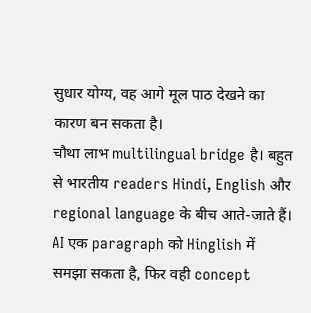सुधार योग्य, वह आगे मूल पाठ देखने का कारण बन सकता है।
चौथा लाभ multilingual bridge है। बहुत से भारतीय readers Hindi, English और regional language के बीच आते-जाते हैं। AI एक paragraph को Hinglish में समझा सकता है, फिर वही concept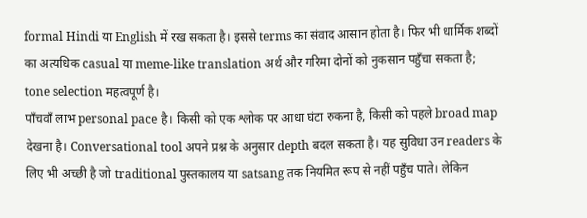formal Hindi या English में रख सकता है। इससे terms का संवाद आसान होता है। फिर भी धार्मिक शब्दों का अत्यधिक casual या meme-like translation अर्थ और गरिमा दोनों को नुकसान पहुँचा सकता है; tone selection महत्वपूर्ण है।
पाँचवाँ लाभ personal pace है। किसी को एक श्लोक पर आधा घंटा रुकना है, किसी को पहले broad map देखना है। Conversational tool अपने प्रश्न के अनुसार depth बदल सकता है। यह सुविधा उन readers के लिए भी अच्छी है जो traditional पुस्तकालय या satsang तक नियमित रूप से नहीं पहुँच पाते। लेकिन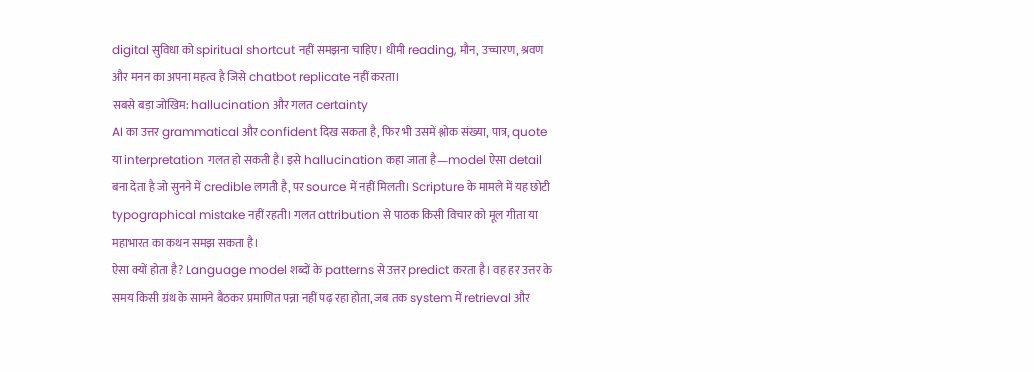digital सुविधा को spiritual shortcut नहीं समझना चाहिए। धीमी reading, मौन, उच्चारण, श्रवण और मनन का अपना महत्व है जिसे chatbot replicate नहीं करता।
सबसे बड़ा जोखिम: hallucination और गलत certainty
AI का उत्तर grammatical और confident दिख सकता है, फिर भी उसमें श्लोक संख्या, पात्र, quote या interpretation गलत हो सकती है। इसे hallucination कहा जाता है—model ऐसा detail बना देता है जो सुनने में credible लगती है, पर source में नहीं मिलती। Scripture के मामले में यह छोटी typographical mistake नहीं रहती। गलत attribution से पाठक किसी विचार को मूल गीता या महाभारत का कथन समझ सकता है।
ऐसा क्यों होता है? Language model शब्दों के patterns से उत्तर predict करता है। वह हर उत्तर के समय किसी ग्रंथ के सामने बैठकर प्रमाणित पन्ना नहीं पढ़ रहा होता, जब तक system में retrieval और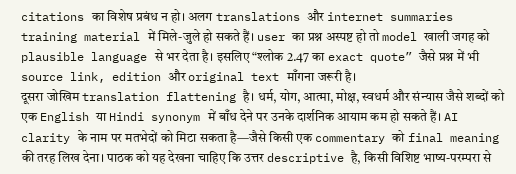citations का विशेष प्रबंध न हो। अलग translations और internet summaries training material में मिले-जुले हो सकते हैं। user का प्रश्न अस्पष्ट हो तो model खाली जगह को plausible language से भर देता है। इसलिए “श्लोक 2.47 का exact quote” जैसे प्रश्न में भी source link, edition और original text माँगना जरूरी है।
दूसरा जोखिम translation flattening है। धर्म, योग, आत्मा, मोक्ष, स्वधर्म और संन्यास जैसे शब्दों को एक English या Hindi synonym में बाँध देने पर उनके दार्शनिक आयाम कम हो सकते हैं। AI clarity के नाम पर मतभेदों को मिटा सकता है—जैसे किसी एक commentary को final meaning की तरह लिख देना। पाठक को यह देखना चाहिए कि उत्तर descriptive है, किसी विशिष्ट भाष्य-परम्परा से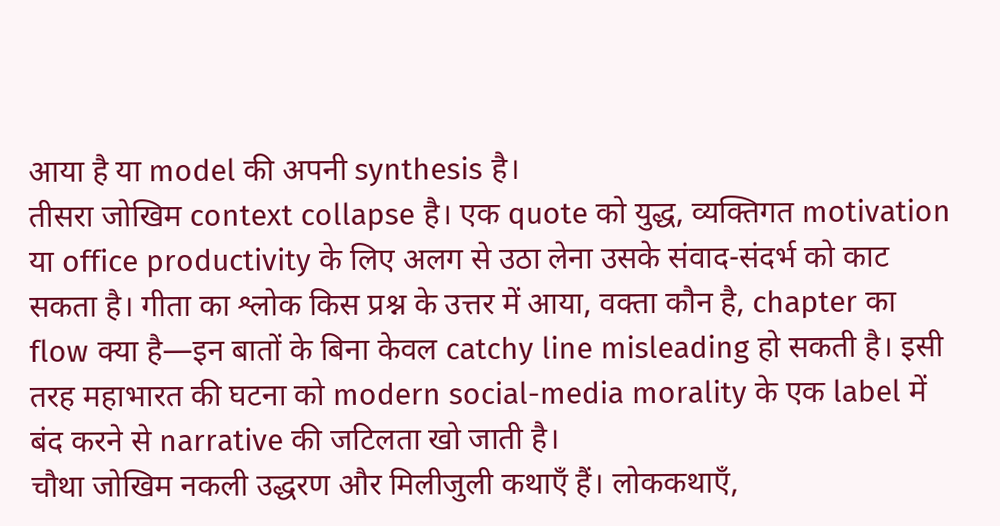आया है या model की अपनी synthesis है।
तीसरा जोखिम context collapse है। एक quote को युद्ध, व्यक्तिगत motivation या office productivity के लिए अलग से उठा लेना उसके संवाद-संदर्भ को काट सकता है। गीता का श्लोक किस प्रश्न के उत्तर में आया, वक्ता कौन है, chapter का flow क्या है—इन बातों के बिना केवल catchy line misleading हो सकती है। इसी तरह महाभारत की घटना को modern social-media morality के एक label में बंद करने से narrative की जटिलता खो जाती है।
चौथा जोखिम नकली उद्धरण और मिलीजुली कथाएँ हैं। लोककथाएँ,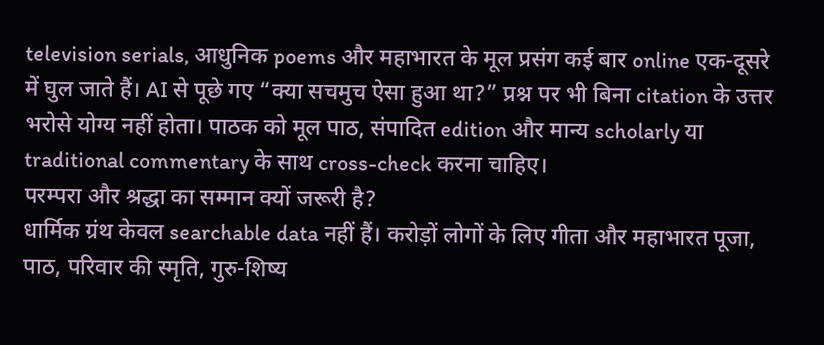television serials, आधुनिक poems और महाभारत के मूल प्रसंग कई बार online एक-दूसरे में घुल जाते हैं। AI से पूछे गए “क्या सचमुच ऐसा हुआ था?” प्रश्न पर भी बिना citation के उत्तर भरोसे योग्य नहीं होता। पाठक को मूल पाठ, संपादित edition और मान्य scholarly या traditional commentary के साथ cross-check करना चाहिए।
परम्परा और श्रद्धा का सम्मान क्यों जरूरी है?
धार्मिक ग्रंथ केवल searchable data नहीं हैं। करोड़ों लोगों के लिए गीता और महाभारत पूजा, पाठ, परिवार की स्मृति, गुरु-शिष्य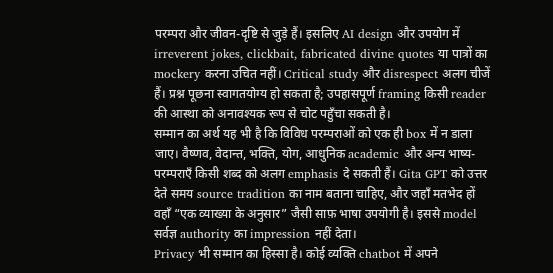परम्परा और जीवन-दृष्टि से जुड़े हैं। इसलिए AI design और उपयोग में irreverent jokes, clickbait, fabricated divine quotes या पात्रों का mockery करना उचित नहीं। Critical study और disrespect अलग चीजें हैं। प्रश्न पूछना स्वागतयोग्य हो सकता है; उपहासपूर्ण framing किसी reader की आस्था को अनावश्यक रूप से चोट पहुँचा सकती है।
सम्मान का अर्थ यह भी है कि विविध परम्पराओं को एक ही box में न डाला जाए। वैष्णव, वेदान्त, भक्ति, योग, आधुनिक academic और अन्य भाष्य-परम्पराएँ किसी शब्द को अलग emphasis दे सकती हैं। Gita GPT को उत्तर देते समय source tradition का नाम बताना चाहिए, और जहाँ मतभेद हों वहाँ “एक व्याख्या के अनुसार” जैसी साफ़ भाषा उपयोगी है। इससे model सर्वज्ञ authority का impression नहीं देता।
Privacy भी सम्मान का हिस्सा है। कोई व्यक्ति chatbot में अपने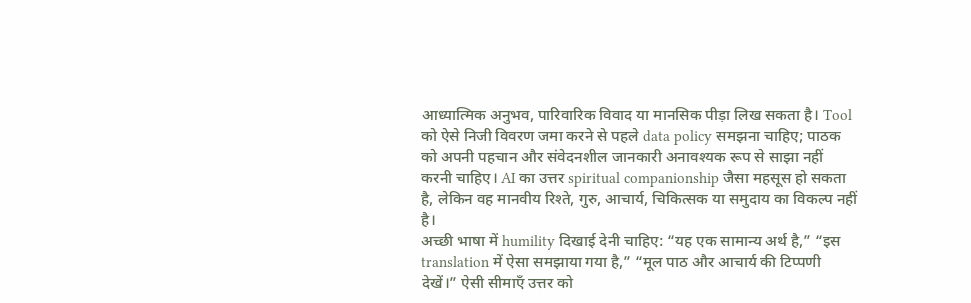आध्यात्मिक अनुभव, पारिवारिक विवाद या मानसिक पीड़ा लिख सकता है। Tool को ऐसे निजी विवरण जमा करने से पहले data policy समझना चाहिए; पाठक को अपनी पहचान और संवेदनशील जानकारी अनावश्यक रूप से साझा नहीं करनी चाहिए। AI का उत्तर spiritual companionship जैसा महसूस हो सकता है, लेकिन वह मानवीय रिश्ते, गुरु, आचार्य, चिकित्सक या समुदाय का विकल्प नहीं है।
अच्छी भाषा में humility दिखाई देनी चाहिए: “यह एक सामान्य अर्थ है,” “इस translation में ऐसा समझाया गया है,” “मूल पाठ और आचार्य की टिप्पणी देखें।” ऐसी सीमाएँ उत्तर को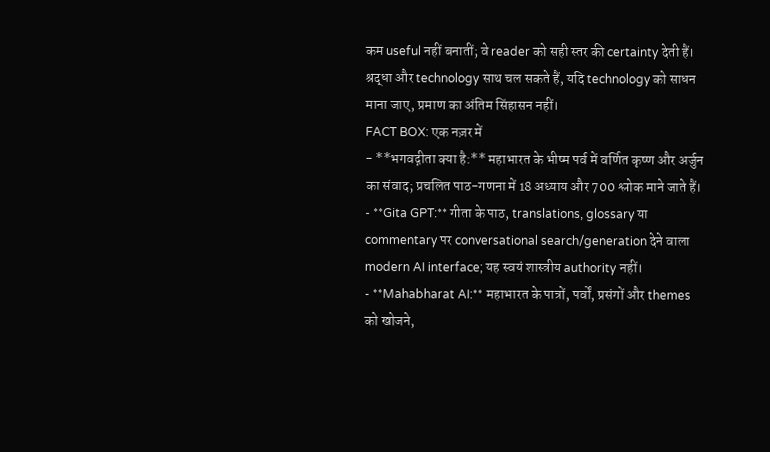कम useful नहीं बनातीं; वे reader को सही स्तर की certainty देती हैं। श्रद्धा और technology साथ चल सकते हैं, यदि technology को साधन माना जाए, प्रमाण का अंतिम सिंहासन नहीं।
FACT BOX: एक नज़र में
- **भगवद्गीता क्या है:** महाभारत के भीष्म पर्व में वर्णित कृष्ण और अर्जुन का संवाद; प्रचलित पाठ-गणना में 18 अध्याय और 700 श्लोक माने जाते हैं।
- **Gita GPT:** गीता के पाठ, translations, glossary या commentary पर conversational search/generation देने वाला modern AI interface; यह स्वयं शास्त्रीय authority नहीं।
- **Mahabharat AI:** महाभारत के पात्रों, पर्वों, प्रसंगों और themes को खोजने,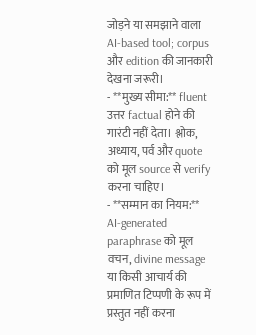जोड़ने या समझाने वाला AI-based tool; corpus और edition की जानकारी देखना जरूरी।
- **मुख्य सीमा:** fluent उत्तर factual होने की गारंटी नहीं देता। श्लोक, अध्याय, पर्व और quote को मूल source से verify करना चाहिए।
- **सम्मान का नियम:** AI-generated paraphrase को मूल वचन, divine message या किसी आचार्य की प्रमाणित टिप्पणी के रूप में प्रस्तुत नहीं करना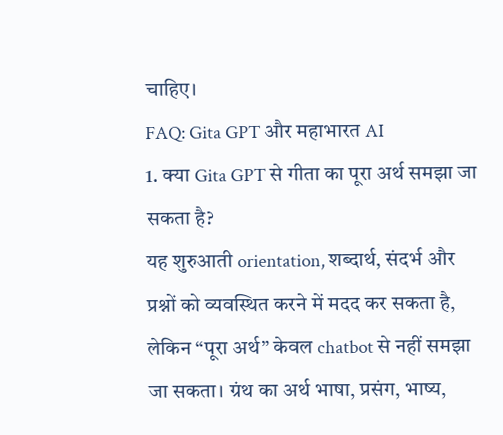चाहिए।
FAQ: Gita GPT और महाभारत AI
1. क्या Gita GPT से गीता का पूरा अर्थ समझा जा सकता है?
यह शुरुआती orientation, शब्दार्थ, संदर्भ और प्रश्नों को व्यवस्थित करने में मदद कर सकता है, लेकिन “पूरा अर्थ” केवल chatbot से नहीं समझा जा सकता। ग्रंथ का अर्थ भाषा, प्रसंग, भाष्य,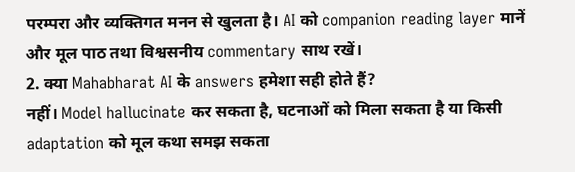परम्परा और व्यक्तिगत मनन से खुलता है। AI को companion reading layer मानें और मूल पाठ तथा विश्वसनीय commentary साथ रखें।
2. क्या Mahabharat AI के answers हमेशा सही होते हैं?
नहीं। Model hallucinate कर सकता है, घटनाओं को मिला सकता है या किसी adaptation को मूल कथा समझ सकता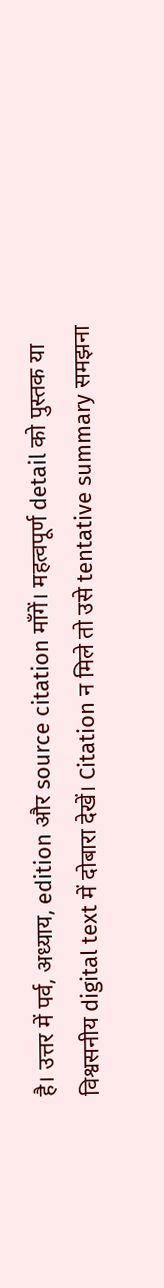है। उत्तर में पर्व, अध्याय, edition और source citation माँगें। महत्वपूर्ण detail को पुस्तक या विश्वसनीय digital text में दोबारा देखें। Citation न मिले तो उसे tentative summary समझना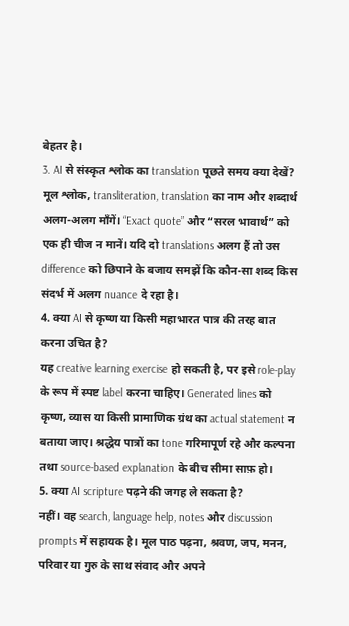बेहतर है।
3. AI से संस्कृत श्लोक का translation पूछते समय क्या देखें?
मूल श्लोक, transliteration, translation का नाम और शब्दार्थ अलग-अलग माँगें। “Exact quote” और “सरल भावार्थ” को एक ही चीज न मानें। यदि दो translations अलग हैं तो उस difference को छिपाने के बजाय समझें कि कौन-सा शब्द किस संदर्भ में अलग nuance दे रहा है।
4. क्या AI से कृष्ण या किसी महाभारत पात्र की तरह बात करना उचित है?
यह creative learning exercise हो सकती है, पर इसे role-play के रूप में स्पष्ट label करना चाहिए। Generated lines को कृष्ण, व्यास या किसी प्रामाणिक ग्रंथ का actual statement न बताया जाए। श्रद्धेय पात्रों का tone गरिमापूर्ण रहे और कल्पना तथा source-based explanation के बीच सीमा साफ़ हो।
5. क्या AI scripture पढ़ने की जगह ले सकता है?
नहीं। वह search, language help, notes और discussion prompts में सहायक है। मूल पाठ पढ़ना, श्रवण, जप, मनन, परिवार या गुरु के साथ संवाद और अपने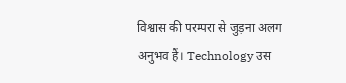विश्वास की परम्परा से जुड़ना अलग अनुभव हैं। Technology उस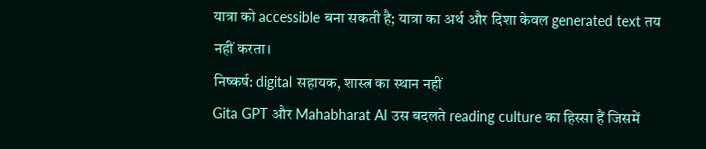यात्रा को accessible बना सकती है; यात्रा का अर्थ और दिशा केवल generated text तय नहीं करता।
निष्कर्ष: digital सहायक, शास्त्र का स्थान नहीं
Gita GPT और Mahabharat AI उस बदलते reading culture का हिस्सा हैं जिसमें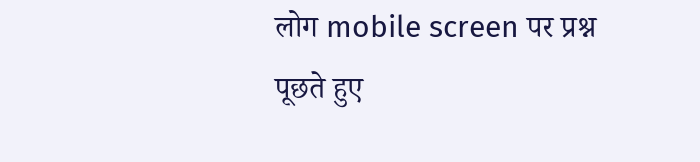लोग mobile screen पर प्रश्न पूछते हुए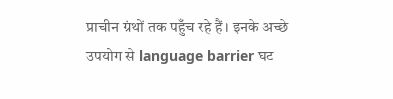प्राचीन ग्रंथों तक पहुँच रहे हैं। इनके अच्छे उपयोग से language barrier घट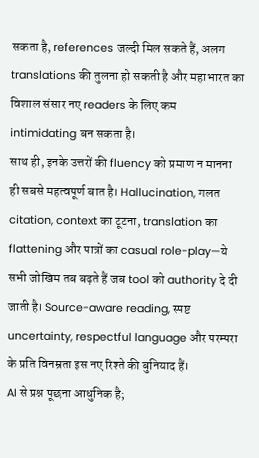सकता है, references जल्दी मिल सकते हैं, अलग translations की तुलना हो सकती है और महाभारत का विशाल संसार नए readers के लिए कम intimidating बन सकता है।
साथ ही, इनके उत्तरों की fluency को प्रमाण न मानना ही सबसे महत्वपूर्ण बात है। Hallucination, गलत citation, context का टूटना, translation का flattening और पात्रों का casual role-play—ये सभी जोखिम तब बढ़ते हैं जब tool को authority दे दी जाती है। Source-aware reading, स्पष्ट uncertainty, respectful language और परम्परा के प्रति विनम्रता इस नए रिश्ते की बुनियाद हैं।
AI से प्रश्न पूछना आधुनिक है;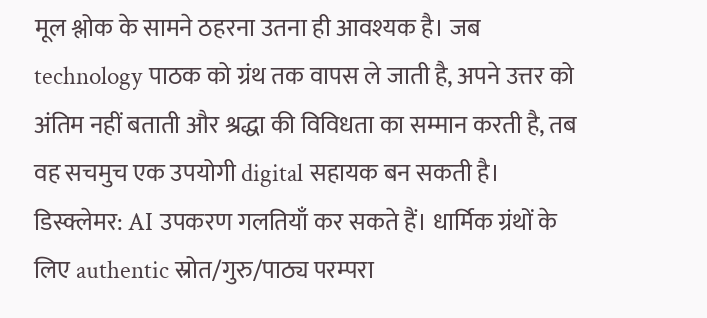मूल श्लोक के सामने ठहरना उतना ही आवश्यक है। जब technology पाठक को ग्रंथ तक वापस ले जाती है, अपने उत्तर को अंतिम नहीं बताती और श्रद्धा की विविधता का सम्मान करती है, तब वह सचमुच एक उपयोगी digital सहायक बन सकती है।
डिस्क्लेमर: AI उपकरण गलतियाँ कर सकते हैं। धार्मिक ग्रंथों के लिए authentic स्रोत/गुरु/पाठ्य परम्परा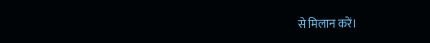से मिलान करें।